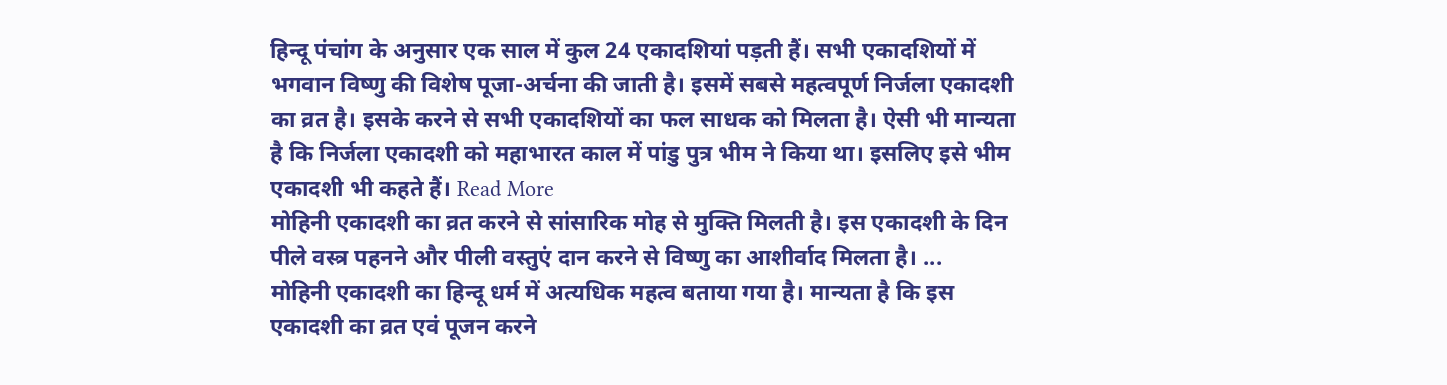हिन्दू पंचांग के अनुसार एक साल में कुल 24 एकादशियां पड़ती हैं। सभी एकादशियों में भगवान विष्णु की विशेष पूजा-अर्चना की जाती है। इसमें सबसे महत्वपूर्ण निर्जला एकादशी का व्रत है। इसके करने से सभी एकादशियों का फल साधक को मिलता है। ऐसी भी मान्यता है कि निर्जला एकादशी को महाभारत काल में पांडु पुत्र भीम ने किया था। इसलिए इसे भीम एकादशी भी कहते हैं। Read More
मोहिनी एकादशी का व्रत करने से सांसारिक मोह से मुक्ति मिलती है। इस एकादशी के दिन पीले वस्त्र पहनने और पीली वस्तुएं दान करने से विष्णु का आशीर्वाद मिलता है। ...
मोहिनी एकादशी का हिन्दू धर्म में अत्यधिक महत्व बताया गया है। मान्यता है कि इस एकादशी का व्रत एवं पूजन करने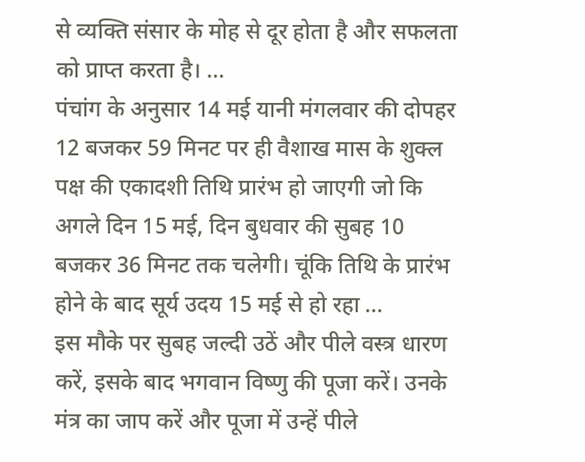से व्यक्ति संसार के मोह से दूर होता है और सफलता को प्राप्त करता है। ...
पंचांग के अनुसार 14 मई यानी मंगलवार की दोपहर 12 बजकर 59 मिनट पर ही वैशाख मास के शुक्ल पक्ष की एकादशी तिथि प्रारंभ हो जाएगी जो कि अगले दिन 15 मई, दिन बुधवार की सुबह 10 बजकर 36 मिनट तक चलेगी। चूंकि तिथि के प्रारंभ होने के बाद सूर्य उदय 15 मई से हो रहा ...
इस मौके पर सुबह जल्दी उठें और पीले वस्त्र धारण करें, इसके बाद भगवान विष्णु की पूजा करें। उनके मंत्र का जाप करें और पूजा में उन्हें पीले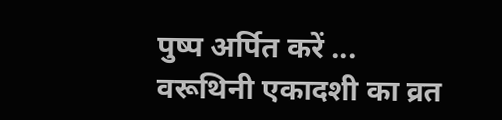पुष्प अर्पित करें ...
वरूथिनी एकादशी का व्रत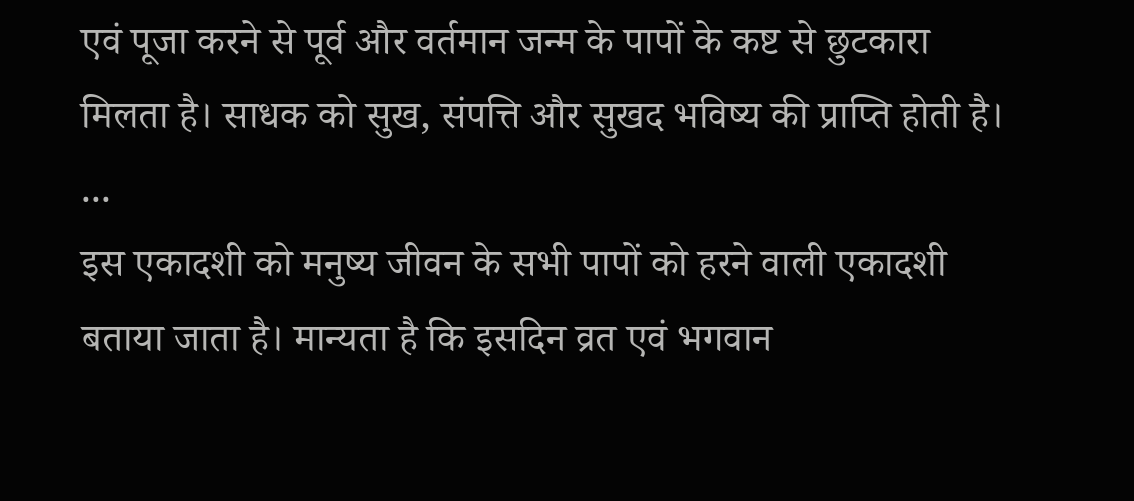एवं पूजा करने से पूर्व और वर्तमान जन्म के पापों के कष्ट से छुटकारा मिलता है। साधक को सुख, संपत्ति और सुखद भविष्य की प्राप्ति होती है। ...
इस एकादशी को मनुष्य जीवन के सभी पापों को हरने वाली एकादशी बताया जाता है। मान्यता है कि इसदिन व्रत एवं भगवान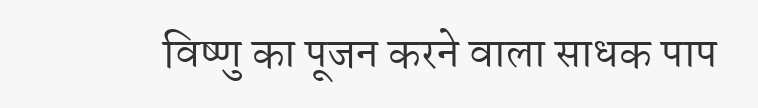विष्णु का पूजन करने वाला साधक पाप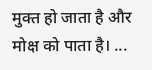मुक्त हो जाता है और मोक्ष को पाता है। ...